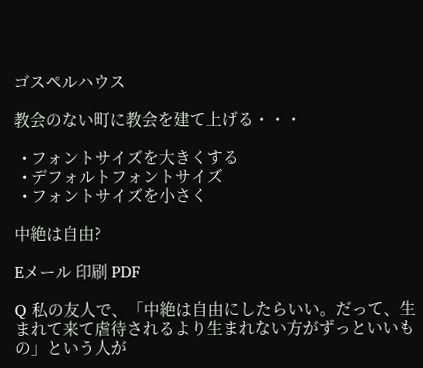ゴスペルハウス

教会のない町に教会を建て上げる・・・

  • フォントサイズを大きくする
  • デフォルトフォントサイズ
  • フォントサイズを小さく

中絶は自由?

Eメール 印刷 PDF

Q 私の友人で、「中絶は自由にしたらいい。だって、生まれて来て虐待されるより生まれない方がずっといいもの」という人が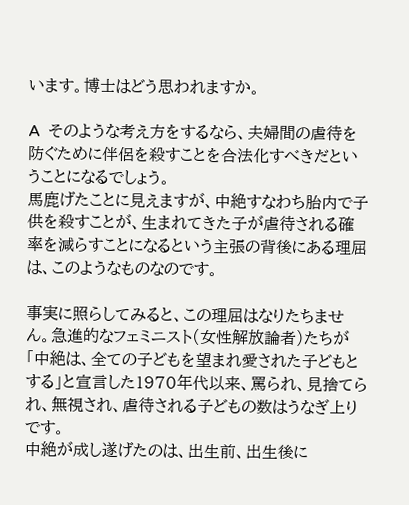います。博士はどう思われますか。

A  そのような考え方をするなら、夫婦間の虐待を防ぐために伴侶を殺すことを合法化すべきだということになるでしょう。
馬鹿げたことに見えますが、中絶すなわち胎内で子供を殺すことが、生まれてきた子が虐待される確率を減らすことになるという主張の背後にある理屈は、このようなものなのです。

事実に照らしてみると、この理屈はなりたちません。急進的なフェミニスト(女性解放論者)たちが「中絶は、全ての子どもを望まれ愛された子どもとする」と宣言した1970年代以来、罵られ、見捨てられ、無視され、虐待される子どもの数はうなぎ上りです。
中絶が成し遂げたのは、出生前、出生後に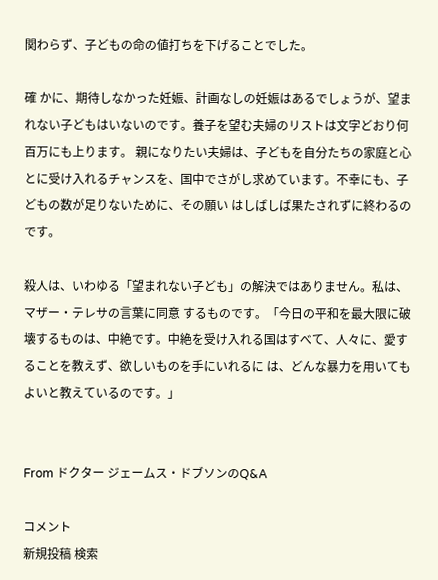関わらず、子どもの命の値打ちを下げることでした。

確 かに、期待しなかった妊娠、計画なしの妊娠はあるでしょうが、望まれない子どもはいないのです。養子を望む夫婦のリストは文字どおり何百万にも上ります。 親になりたい夫婦は、子どもを自分たちの家庭と心とに受け入れるチャンスを、国中でさがし求めています。不幸にも、子どもの数が足りないために、その願い はしばしば果たされずに終わるのです。

殺人は、いわゆる「望まれない子ども」の解決ではありません。私は、マザー・テレサの言葉に同意 するものです。「今日の平和を最大限に破壊するものは、中絶です。中絶を受け入れる国はすべて、人々に、愛することを教えず、欲しいものを手にいれるに は、どんな暴力を用いてもよいと教えているのです。」


From ドクター ジェームス・ドブソンのQ&A

コメント
新規投稿 検索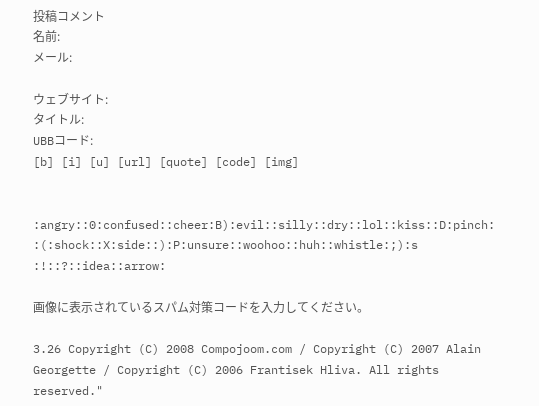投稿コメント
名前:
メール:

ウェブサイト:
タイトル:
UBBコード:
[b] [i] [u] [url] [quote] [code] [img]


:angry::0:confused::cheer:B):evil::silly::dry::lol::kiss::D:pinch:
:(:shock::X:side::):P:unsure::woohoo::huh::whistle:;):s
:!::?::idea::arrow:

画像に表示されているスパム対策コードを入力してください。

3.26 Copyright (C) 2008 Compojoom.com / Copyright (C) 2007 Alain Georgette / Copyright (C) 2006 Frantisek Hliva. All rights reserved."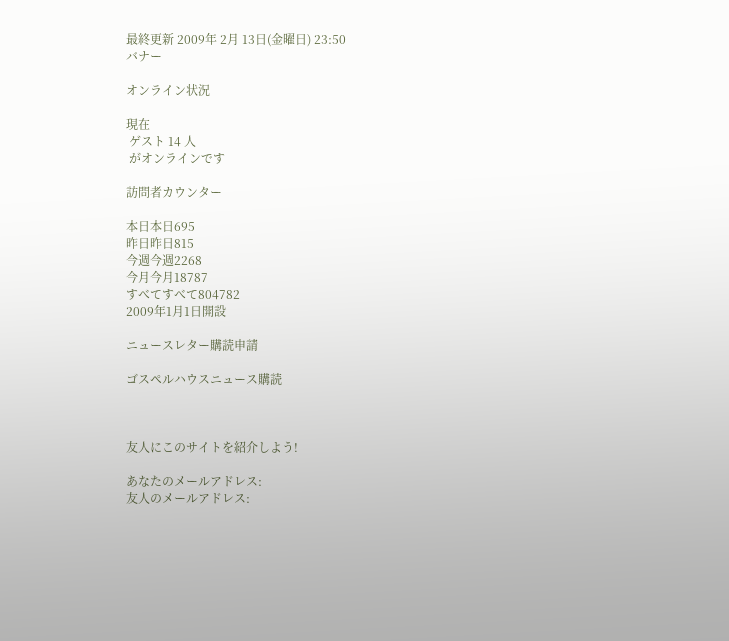最終更新 2009年 2月 13日(金曜日) 23:50
バナー

オンライン状況

現在
 ゲスト 14 人
 がオンラインです

訪問者カウンター

本日本日695
昨日昨日815
今週今週2268
今月今月18787
すべてすべて804782
2009年1月1日開設

ニュースレター購読申請

ゴスペルハウスニュース購読



友人にこのサイトを紹介しよう!

あなたのメールアドレス:
友人のメールアドレス: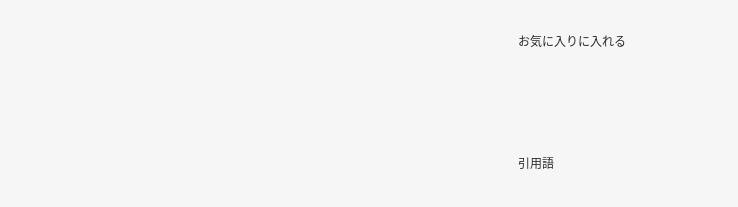お気に入りに入れる




引用語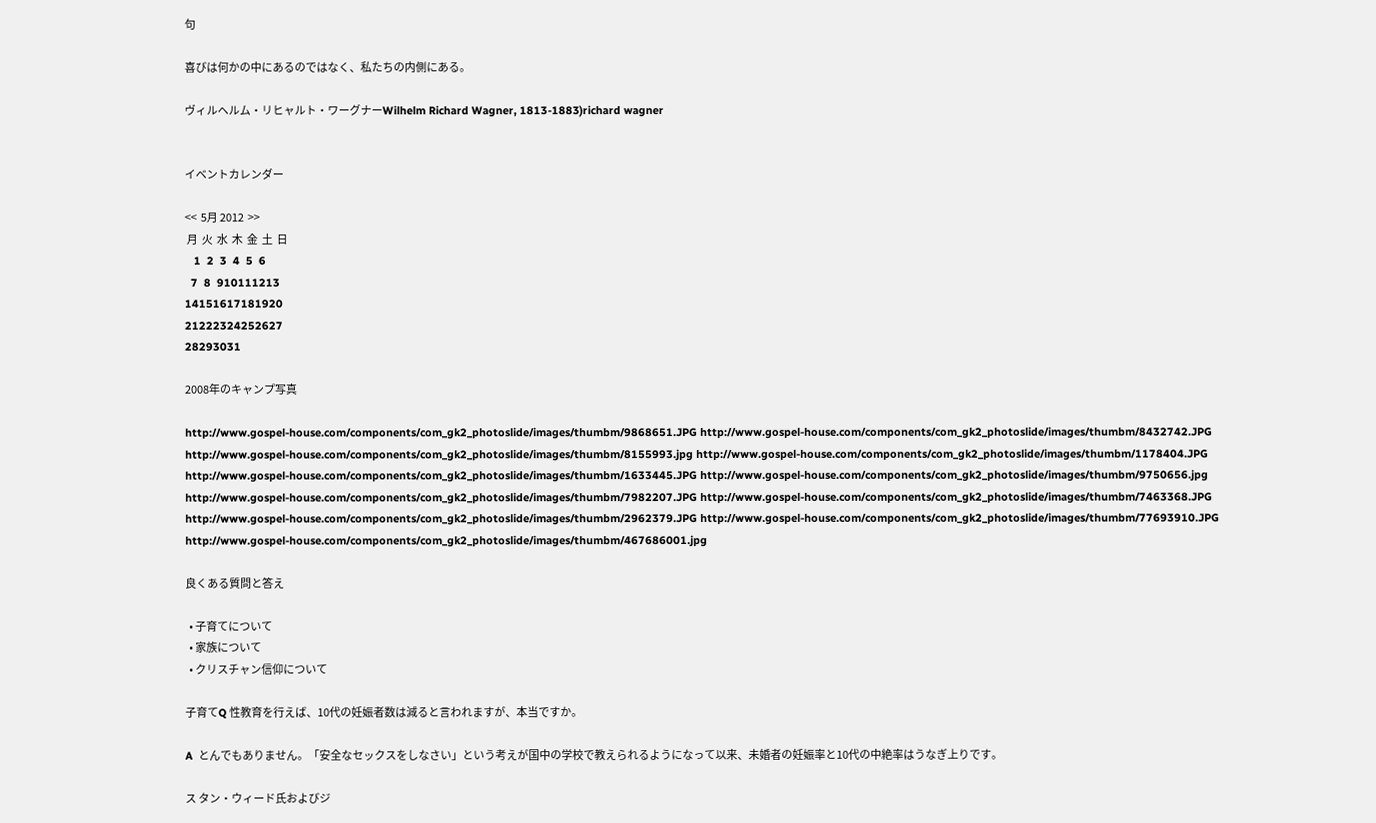句

喜びは何かの中にあるのではなく、私たちの内側にある。

ヴィルヘルム・リヒャルト・ワーグナーWilhelm Richard Wagner, 1813-1883)richard wagner


イベントカレンダー

<<  5月 2012  >>
 月  火  水  木  金  土  日
   1  2  3  4  5  6
  7  8  910111213
14151617181920
21222324252627
28293031

2008年のキャンプ写真

http://www.gospel-house.com/components/com_gk2_photoslide/images/thumbm/9868651.JPG http://www.gospel-house.com/components/com_gk2_photoslide/images/thumbm/8432742.JPG http://www.gospel-house.com/components/com_gk2_photoslide/images/thumbm/8155993.jpg http://www.gospel-house.com/components/com_gk2_photoslide/images/thumbm/1178404.JPG http://www.gospel-house.com/components/com_gk2_photoslide/images/thumbm/1633445.JPG http://www.gospel-house.com/components/com_gk2_photoslide/images/thumbm/9750656.jpg http://www.gospel-house.com/components/com_gk2_photoslide/images/thumbm/7982207.JPG http://www.gospel-house.com/components/com_gk2_photoslide/images/thumbm/7463368.JPG http://www.gospel-house.com/components/com_gk2_photoslide/images/thumbm/2962379.JPG http://www.gospel-house.com/components/com_gk2_photoslide/images/thumbm/77693910.JPG http://www.gospel-house.com/components/com_gk2_photoslide/images/thumbm/467686001.jpg

良くある質問と答え

  • 子育てについて
  • 家族について
  • クリスチャン信仰について

子育てQ 性教育を行えば、10代の妊娠者数は減ると言われますが、本当ですか。

A  とんでもありません。「安全なセックスをしなさい」という考えが国中の学校で教えられるようになって以来、未婚者の妊娠率と10代の中絶率はうなぎ上りです。

ス タン・ウィード氏およびジ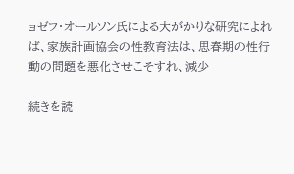ョゼフ・オールソン氏による大がかりな研究によれば、家族計画協会の性教育法は、思春期の性行動の問題を悪化させこそすれ、減少

続きを読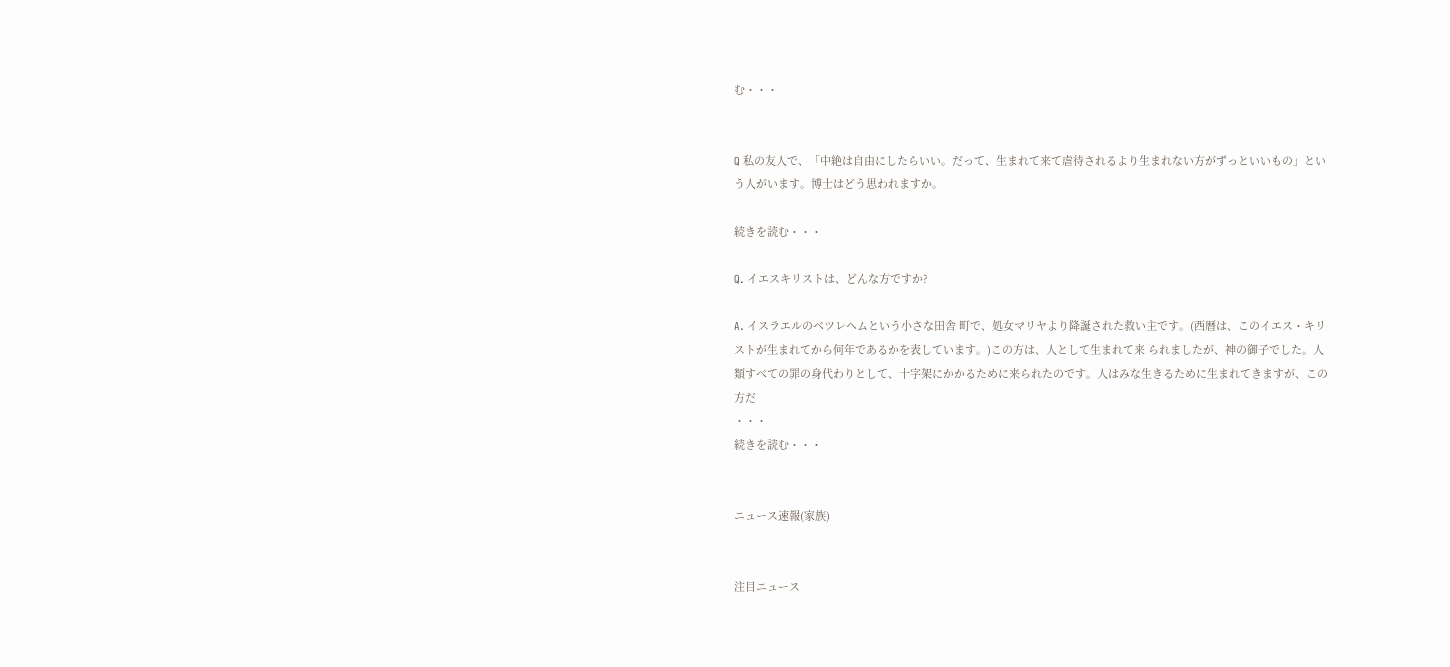む・・・


Q 私の友人で、「中絶は自由にしたらいい。だって、生まれて来て虐待されるより生まれない方がずっといいもの」という人がいます。博士はどう思われますか。

続きを読む・・・

Q. イエスキリストは、どんな方ですか?

A. イスラエルのベツレヘムという小さな田舎 町で、処女マリヤより降誕された救い主です。(西暦は、このイエス・キリストが生まれてから何年であるかを表しています。)この方は、人として生まれて来 られましたが、神の御子でした。人類すべての罪の身代わりとして、十字架にかかるために来られたのです。人はみな生きるために生まれてきますが、この方だ
・・・
続きを読む・・・


ニュース速報(家族)


注目ニュース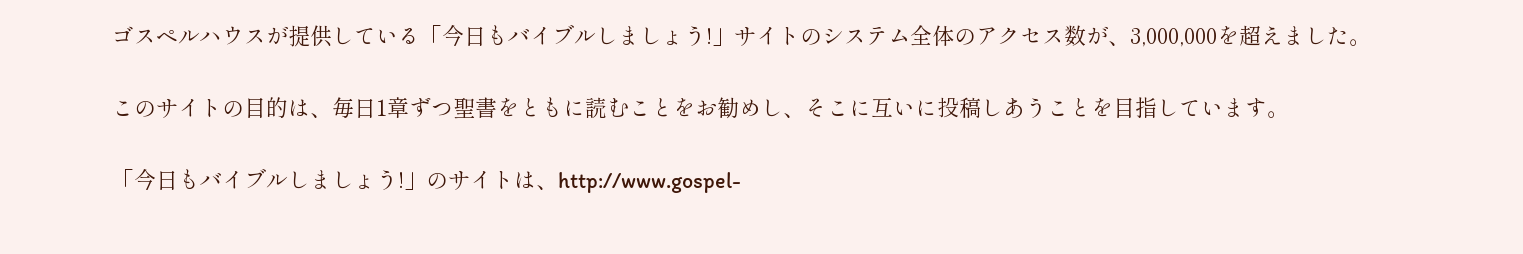ゴスペルハウスが提供している「今日もバイブルしましょう!」サイトのシステム全体のアクセス数が、3,000,000を超えました。

このサイトの目的は、毎日1章ずつ聖書をともに読むことをお勧めし、そこに互いに投稿しあうことを目指しています。

「今日もバイブルしましょう!」のサイトは、http://www.gospel-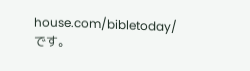house.com/bibletoday/ です。